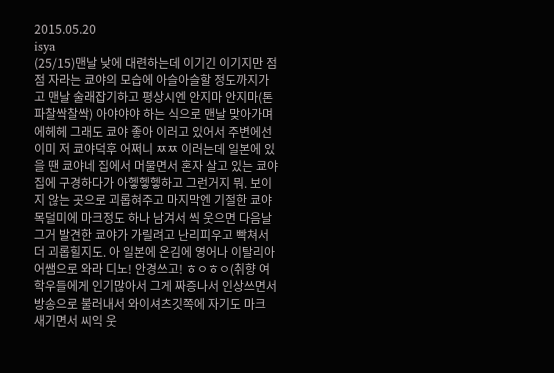2015.05.20
isya
(25/15)맨날 낮에 대련하는데 이기긴 이기지만 점점 자라는 쿄야의 모습에 아슬아슬할 정도까지가고 맨날 술래잡기하고 평상시엔 안지마 안지마(톤파찰싹찰싹) 아야야야 하는 식으로 맨날 맞아가며 에헤헤 그래도 쿄야 좋아 이러고 있어서 주변에선 이미 저 쿄야덕후 어쩌니 ㅉㅉ 이러는데 일본에 있을 땐 쿄야네 집에서 머물면서 혼자 살고 있는 쿄야 집에 구경하다가 아헿헿헿하고 그런거지 뭐. 보이지 않는 곳으로 괴롭혀주고 마지막엔 기절한 쿄야 목덜미에 마크정도 하나 남겨서 씩 웃으면 다음날 그거 발견한 쿄야가 가릴려고 난리피우고 빡쳐서 더 괴롭힐지도. 아 일본에 온김에 영어나 이탈리아어쌤으로 와라 디노! 안경쓰고! ㅎㅇㅎㅇ(취향 여학우들에게 인기많아서 그게 짜증나서 인상쓰면서 방송으로 불러내서 와이셔츠깃쪽에 자기도 마크 새기면서 씨익 웃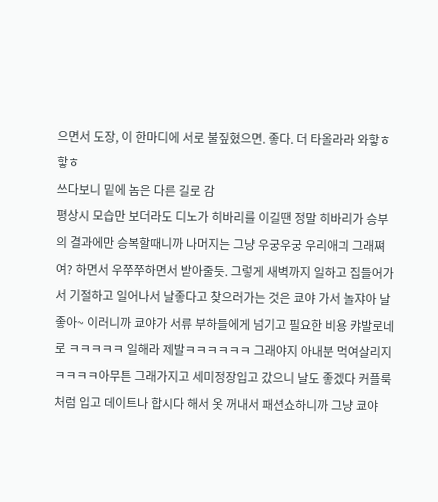으면서 도장, 이 한마디에 서로 불짚혔으면. 좋다. 더 타올라라 와핳ㅎ핳ㅎ
쓰다보니 밑에 놈은 다른 길로 감
평상시 모습만 보더라도 디노가 히바리를 이길땐 정말 히바리가 승부의 결과에만 승복할때니까 나머지는 그냥 우궁우궁 우리애긔 그래쪄여? 하면서 우쭈쭈하면서 받아줄듯. 그렇게 새벽까지 일하고 집들어가서 기절하고 일어나서 날좋다고 찾으러가는 것은 쿄야 가서 놀쟈아 날 좋아~ 이러니까 쿄야가 서류 부하들에게 넘기고 필요한 비용 캬발로네로 ㅋㅋㅋㅋㅋ 일해라 제발ㅋㅋㅋㅋㅋㅋ 그래야지 아내분 먹여살리지 ㅋㅋㅋㅋ아무튼 그래가지고 세미정장입고 갔으니 날도 좋겠다 커플룩처럼 입고 데이트나 합시다 해서 옷 꺼내서 패션쇼하니까 그냥 쿄야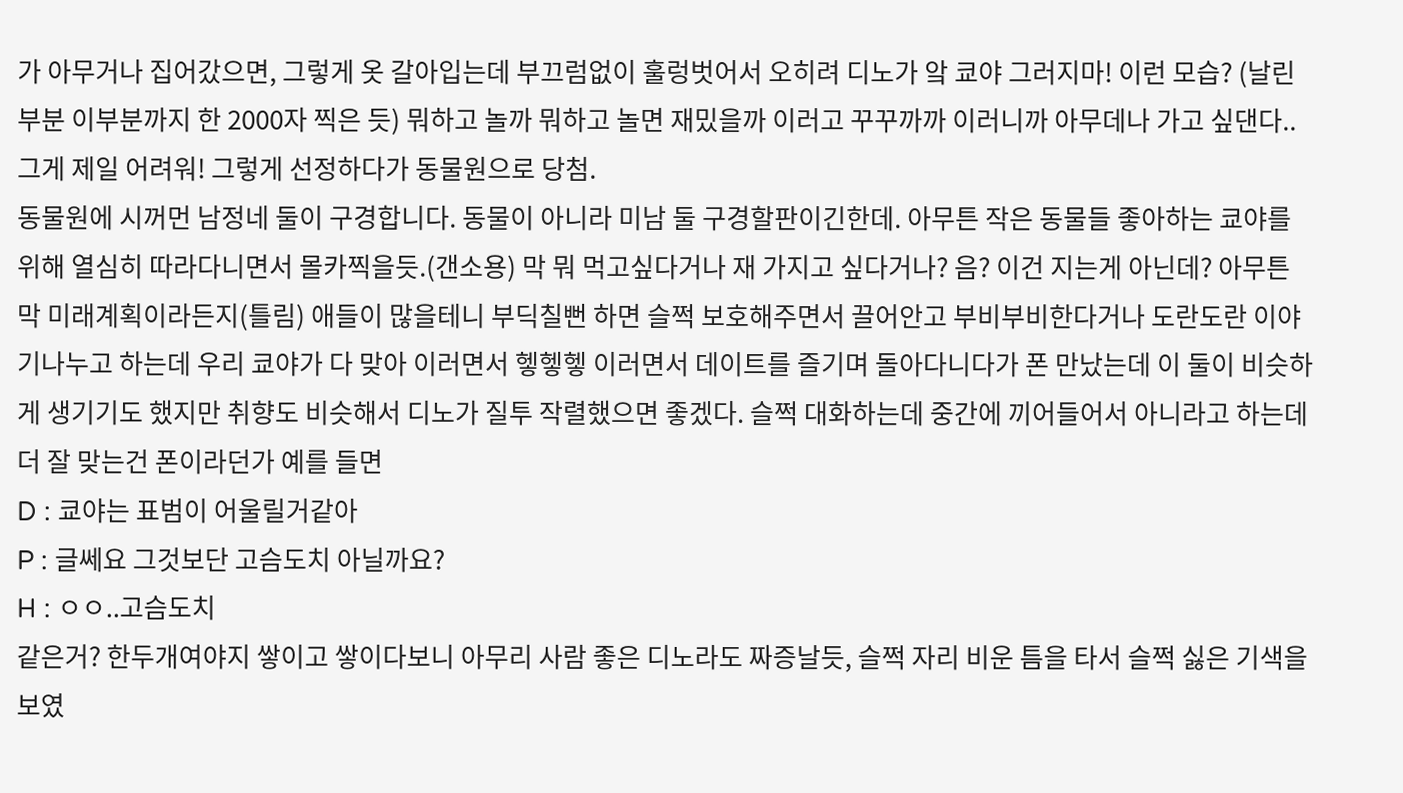가 아무거나 집어갔으면, 그렇게 옷 갈아입는데 부끄럼없이 훌렁벗어서 오히려 디노가 앜 쿄야 그러지마! 이런 모습? (날린부분 이부분까지 한 2000자 찍은 듯) 뭐하고 놀까 뭐하고 놀면 재밌을까 이러고 꾸꾸까까 이러니까 아무데나 가고 싶댄다.. 그게 제일 어려워! 그렇게 선정하다가 동물원으로 당첨.
동물원에 시꺼먼 남정네 둘이 구경합니다. 동물이 아니라 미남 둘 구경할판이긴한데. 아무튼 작은 동물들 좋아하는 쿄야를 위해 열심히 따라다니면서 몰카찍을듯.(갠소용) 막 뭐 먹고싶다거나 재 가지고 싶다거나? 음? 이건 지는게 아닌데? 아무튼 막 미래계획이라든지(틀림) 애들이 많을테니 부딕칠뻔 하면 슬쩍 보호해주면서 끌어안고 부비부비한다거나 도란도란 이야기나누고 하는데 우리 쿄야가 다 맞아 이러면서 헿헿헿 이러면서 데이트를 즐기며 돌아다니다가 폰 만났는데 이 둘이 비슷하게 생기기도 했지만 취향도 비슷해서 디노가 질투 작렬했으면 좋겠다. 슬쩍 대화하는데 중간에 끼어들어서 아니라고 하는데 더 잘 맞는건 폰이라던가 예를 들면
D : 쿄야는 표범이 어울릴거같아
P : 글쎄요 그것보단 고슴도치 아닐까요?
H : ㅇㅇ..고슴도치
같은거? 한두개여야지 쌓이고 쌓이다보니 아무리 사람 좋은 디노라도 짜증날듯, 슬쩍 자리 비운 틈을 타서 슬쩍 싫은 기색을 보였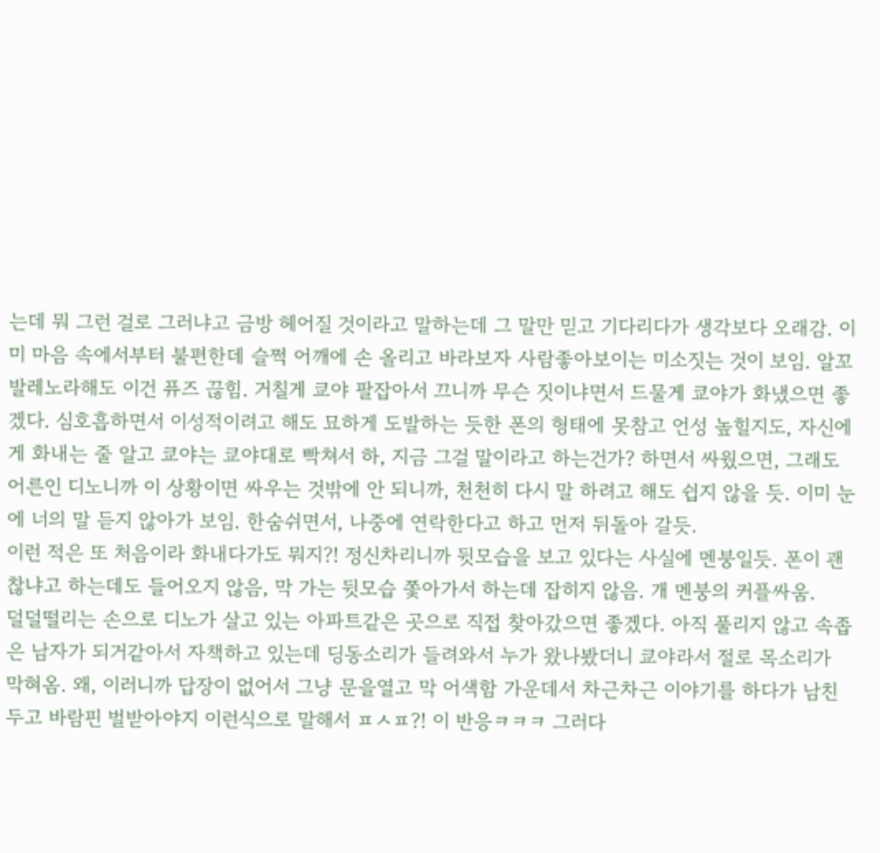는데 뭐 그런 걸로 그러냐고 금방 헤어질 것이라고 말하는데 그 말만 믿고 기다리다가 생각보다 오래감. 이미 마음 속에서부터 불편한데 슬쩍 어깨에 손 올리고 바라보자 사람좋아보이는 미소짓는 것이 보임. 알꼬발레노라해도 이건 퓨즈 끊힘. 거칠게 쿄야 팔잡아서 끄니까 무슨 짓이냐면서 드물게 쿄야가 화냈으면 좋겠다. 심호흡하면서 이성적이려고 해도 묘하게 도발하는 듯한 폰의 형태에 못참고 언성 높힐지도, 자신에게 화내는 줄 알고 쿄야는 쿄야대로 빡쳐서 하, 지금 그걸 말이라고 하는건가? 하면서 싸웠으면, 그래도 어른인 디노니까 이 상황이면 싸우는 것밖에 안 되니까, 천천히 다시 말 하려고 해도 쉽지 않을 듯. 이미 눈에 너의 말 듣지 않아가 보임. 한숨쉬면서, 나중에 연락한다고 하고 먼저 뒤돌아 갈듯.
이런 적은 또 처음이라 화내다가도 뭐지?! 정신차리니까 뒷모습을 보고 있다는 사실에 멘붕일듯. 폰이 괜찮냐고 하는데도 들어오지 않음, 막 가는 뒷모습 쫓아가서 하는데 잡히지 않음. 개 멘붕의 커플싸움.
덜덜떨리는 손으로 디노가 살고 있는 아파트같은 곳으로 직접 찾아갔으면 좋겠다. 아직 풀리지 않고 속좁은 남자가 되거같아서 자책하고 있는데 딩동소리가 들려와서 누가 왔나봤더니 쿄야라서 절로 목소리가 막혀옴. 왜, 이러니까 답장이 없어서 그냥 문을열고 막 어색함 가운데서 차근차근 이야기를 하다가 남친두고 바람핀 벌받아야지 이런식으로 말해서 ㅍㅅㅍ?! 이 반응ㅋㅋㅋ 그러다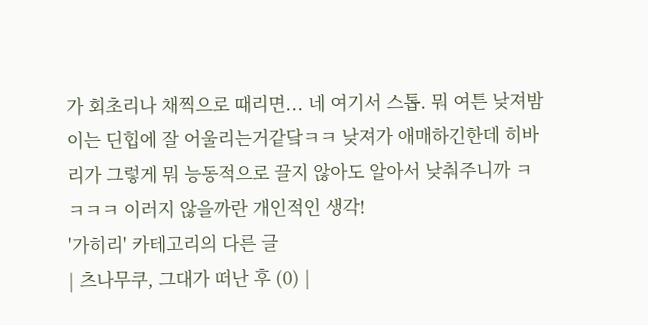가 회초리나 채찍으로 때리면... 네 여기서 스톱. 뭐 여튼 낮져밤이는 딘힙에 잘 어울리는거같닼ㅋㅋ 낮져가 애매하긴한데 히바리가 그렇게 뭐 능동적으로 끌지 않아도 알아서 낮춰주니까 ㅋㅋㅋㅋ 이러지 않을까란 개인적인 생각!
'가히리' 카테고리의 다른 글
| 츠나무쿠, 그대가 떠난 후 (0) |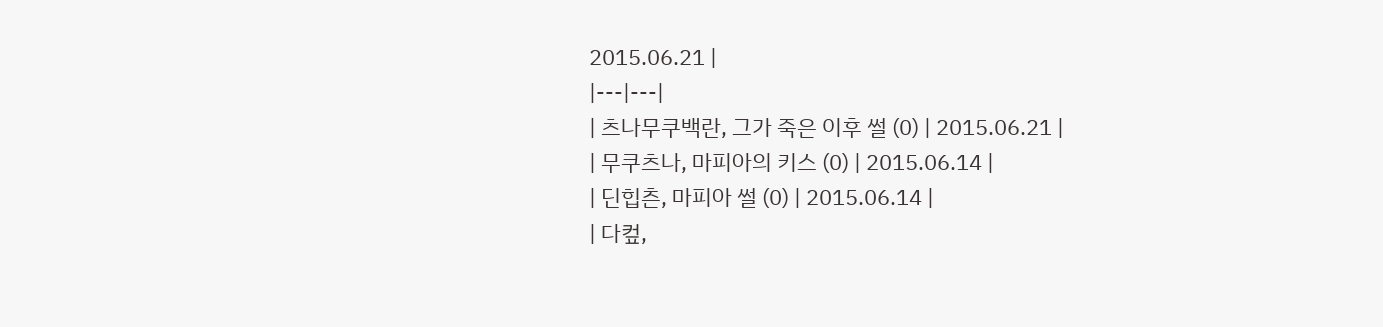2015.06.21 |
|---|---|
| 츠나무쿠백란, 그가 죽은 이후 썰 (0) | 2015.06.21 |
| 무쿠츠나, 마피아의 키스 (0) | 2015.06.14 |
| 딘힙츤, 마피아 썰 (0) | 2015.06.14 |
| 다컾,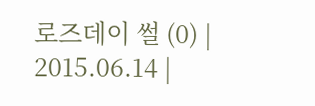로즈데이 썰 (0) | 2015.06.14 |